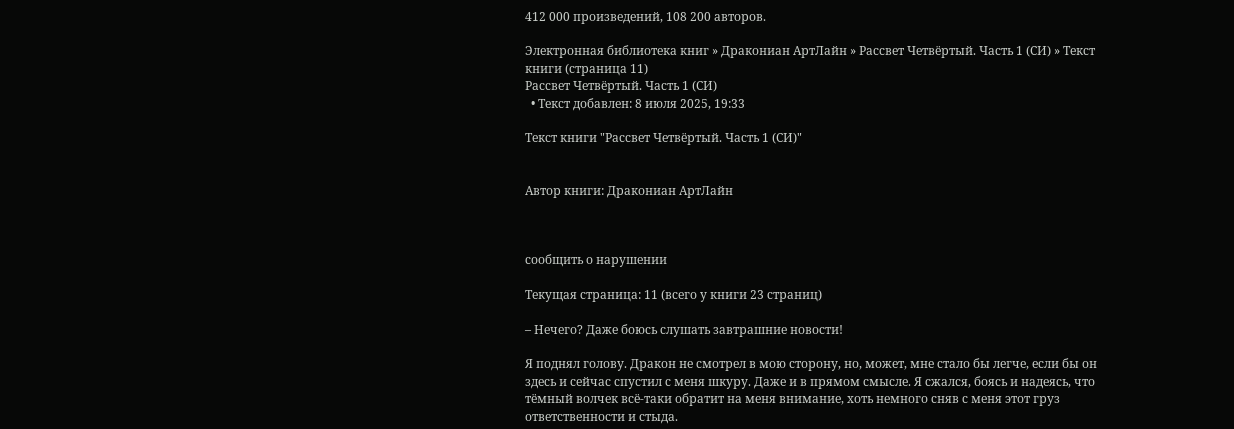412 000 произведений, 108 200 авторов.

Электронная библиотека книг » Дракониан АртЛайн » Рассвет Четвёртый. Часть 1 (СИ) » Текст книги (страница 11)
Рассвет Четвёртый. Часть 1 (СИ)
  • Текст добавлен: 8 июля 2025, 19:33

Текст книги "Рассвет Четвёртый. Часть 1 (СИ)"


Автор книги: Дракониан АртЛайн



сообщить о нарушении

Текущая страница: 11 (всего у книги 23 страниц)

– Нечего? Даже боюсь слушать завтрашние новости!

Я поднял голову. Дракон не смотрел в мою сторону, но, может, мне стало бы легче, если бы он здесь и сейчас спустил с меня шкуру. Даже и в прямом смысле. Я сжался, боясь и надеясь, что тёмный волчек всё-таки обратит на меня внимание, хоть немного сняв с меня этот груз ответственности и стыда.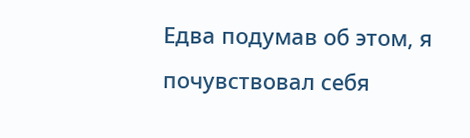Едва подумав об этом, я почувствовал себя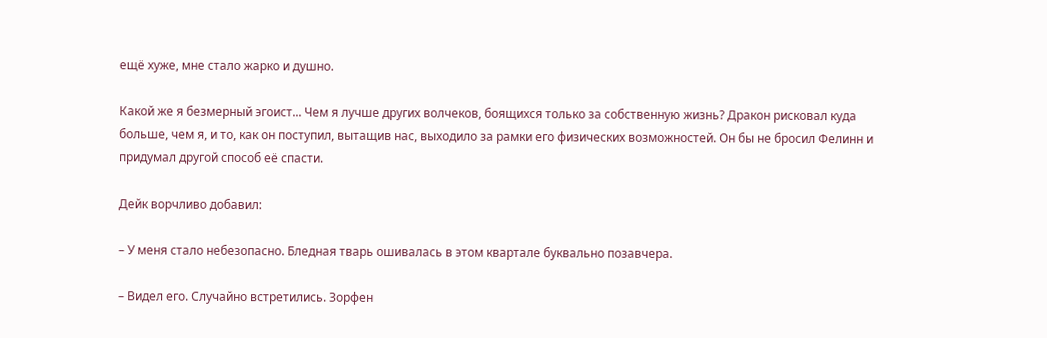ещё хуже, мне стало жарко и душно.

Какой же я безмерный эгоист... Чем я лучше других волчеков, боящихся только за собственную жизнь? Дракон рисковал куда больше, чем я, и то, как он поступил, вытащив нас, выходило за рамки его физических возможностей. Он бы не бросил Фелинн и придумал другой способ её спасти.

Дейк ворчливо добавил:

– У меня стало небезопасно. Бледная тварь ошивалась в этом квартале буквально позавчера.

– Видел его. Случайно встретились. Зорфен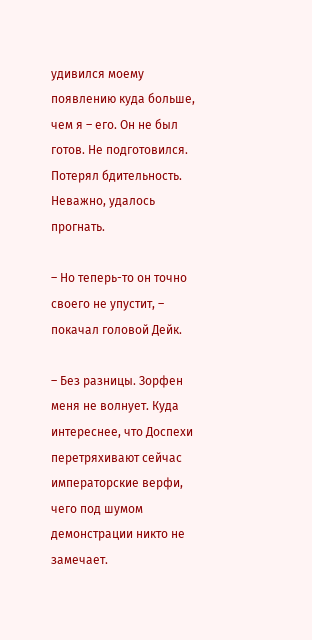удивился моему появлению куда больше, чем я – его. Он не был готов. Не подготовился. Потерял бдительность. Неважно, удалось прогнать.

– Но теперь-то он точно своего не упустит, – покачал головой Дейк.

– Без разницы. Зорфен меня не волнует. Куда интереснее, что Доспехи перетряхивают сейчас императорские верфи, чего под шумом демонстрации никто не замечает.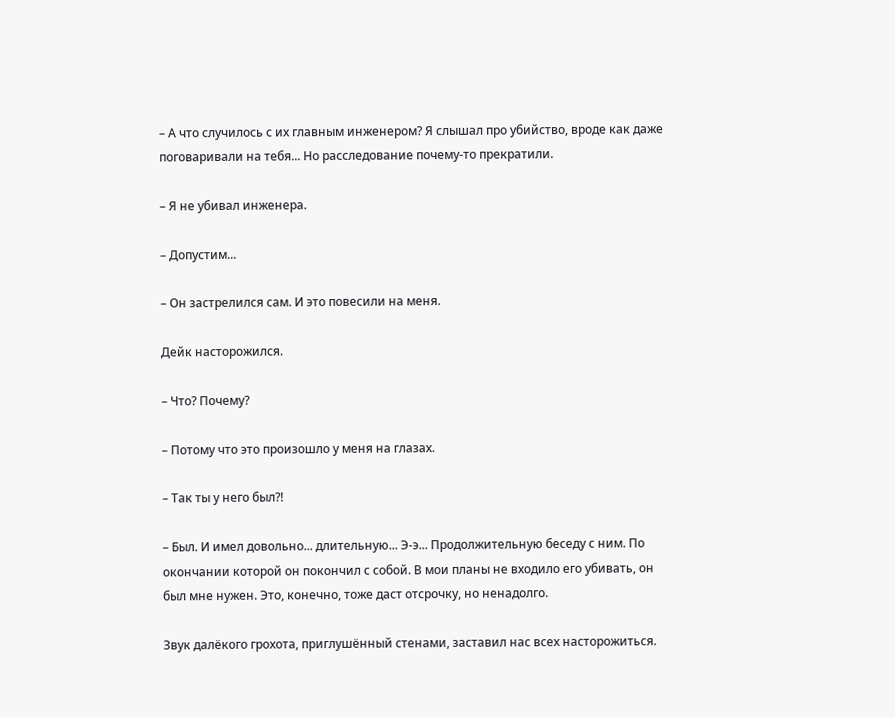– А что случилось с их главным инженером? Я слышал про убийство, вроде как даже поговаривали на тебя... Но расследование почему-то прекратили.

– Я не убивал инженера.

– Допустим...

– Он застрелился сам. И это повесили на меня.

Дейк насторожился.

– Что? Почему?

– Потому что это произошло у меня на глазах.

– Так ты у него был?!

– Был. И имел довольно... длительную... Э-э... Продолжительную беседу с ним. По окончании которой он покончил с собой. В мои планы не входило его убивать, он был мне нужен. Это, конечно, тоже даст отсрочку, но ненадолго.

Звук далёкого грохота, приглушённый стенами, заставил нас всех насторожиться.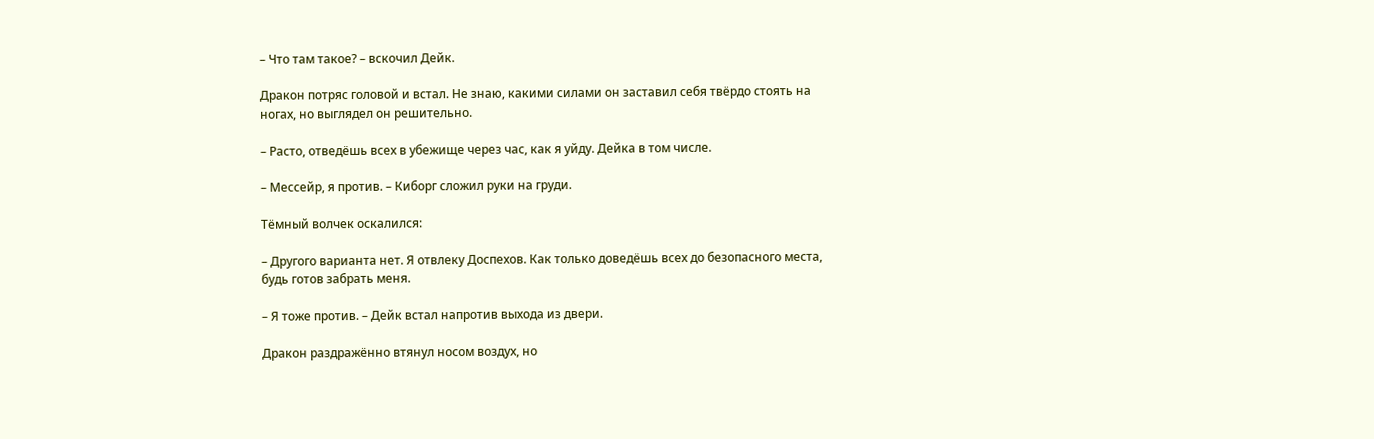– Что там такое? – вскочил Дейк.

Дракон потряс головой и встал. Не знаю, какими силами он заставил себя твёрдо стоять на ногах, но выглядел он решительно.

– Расто, отведёшь всех в убежище через час, как я уйду. Дейка в том числе.

– Мессейр, я против. – Киборг сложил руки на груди.

Тёмный волчек оскалился:

– Другого варианта нет. Я отвлеку Доспехов. Как только доведёшь всех до безопасного места, будь готов забрать меня.

– Я тоже против. – Дейк встал напротив выхода из двери.

Дракон раздражённо втянул носом воздух, но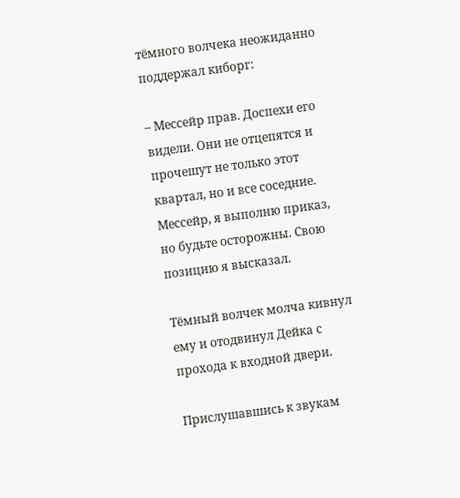тёмного волчека неожиданно поддержал киборг:

– Мессейр прав. Доспехи его видели. Они не отцепятся и прочешут не только этот квартал, но и все соседние. Мессейр, я выполню приказ, но будьте осторожны. Свою позицию я высказал.

Тёмный волчек молча кивнул ему и отодвинул Дейка с прохода к входной двери.

Прислушавшись к звукам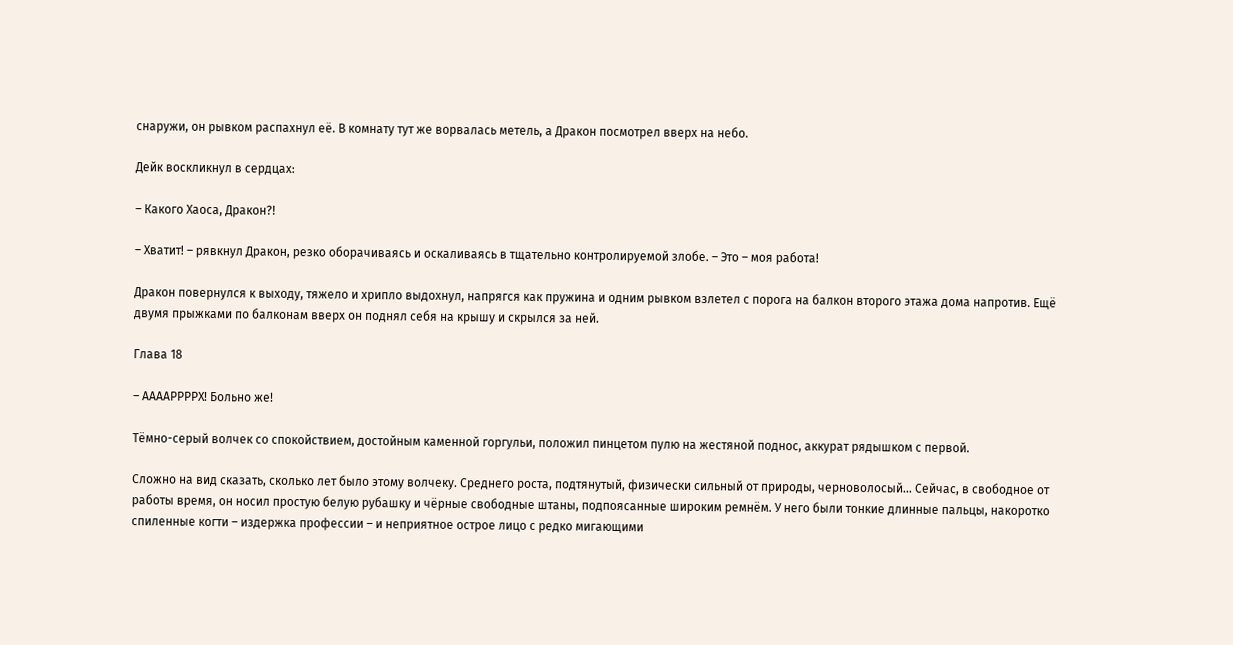снаружи, он рывком распахнул её. В комнату тут же ворвалась метель, а Дракон посмотрел вверх на небо.

Дейк воскликнул в сердцах:

– Какого Хаоса, Дракон?!

– Хватит! – рявкнул Дракон, резко оборачиваясь и оскаливаясь в тщательно контролируемой злобе. – Это – моя работа!

Дракон повернулся к выходу, тяжело и хрипло выдохнул, напрягся как пружина и одним рывком взлетел с порога на балкон второго этажа дома напротив. Ещё двумя прыжками по балконам вверх он поднял себя на крышу и скрылся за ней.

Глава 18

– ААААРРРРХ! Больно же!

Тёмно-серый волчек со спокойствием, достойным каменной горгульи, положил пинцетом пулю на жестяной поднос, аккурат рядышком с первой.

Сложно на вид сказать, сколько лет было этому волчеку. Среднего роста, подтянутый, физически сильный от природы, черноволосый... Сейчас, в свободное от работы время, он носил простую белую рубашку и чёрные свободные штаны, подпоясанные широким ремнём. У него были тонкие длинные пальцы, накоротко спиленные когти – издержка профессии – и неприятное острое лицо с редко мигающими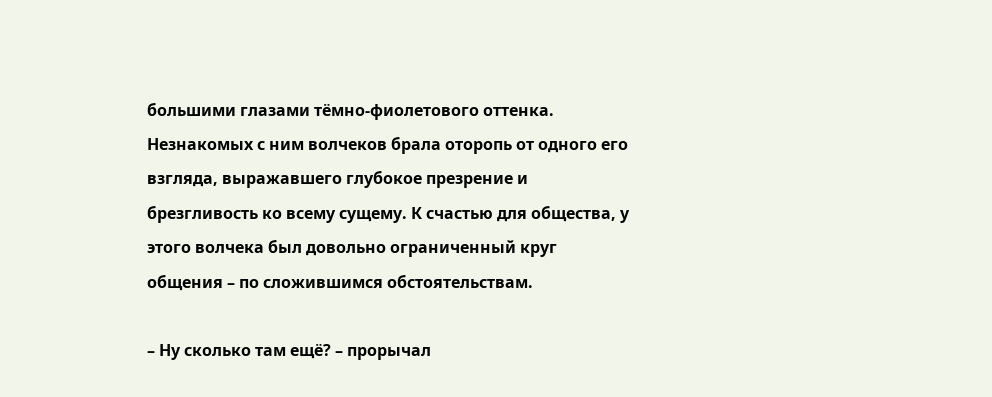большими глазами тёмно-фиолетового оттенка. Незнакомых с ним волчеков брала оторопь от одного его взгляда, выражавшего глубокое презрение и брезгливость ко всему сущему. К счастью для общества, у этого волчека был довольно ограниченный круг общения – по сложившимся обстоятельствам.

– Ну сколько там ещё? – прорычал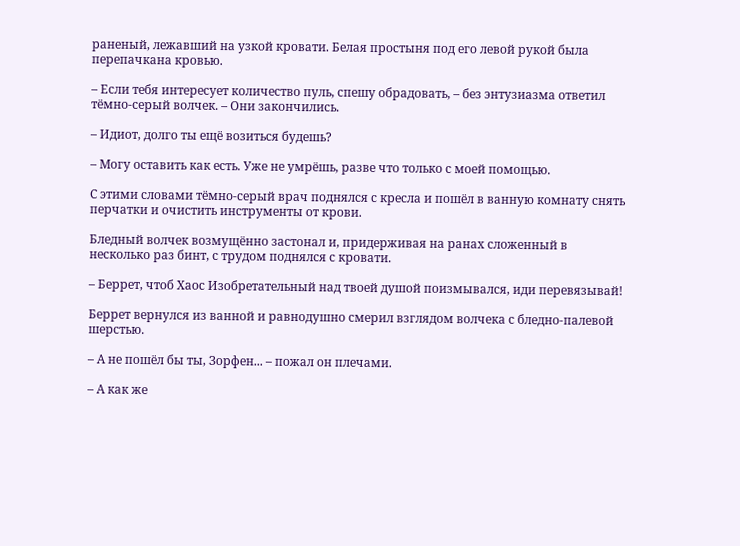раненый, лежавший на узкой кровати. Белая простыня под его левой рукой была перепачкана кровью.

– Если тебя интересует количество пуль, спешу обрадовать, – без энтузиазма ответил тёмно-серый волчек. – Они закончились.

– Идиот, долго ты ещё возиться будешь?

– Могу оставить как есть. Уже не умрёшь, разве что только с моей помощью.

С этими словами тёмно-серый врач поднялся с кресла и пошёл в ванную комнату снять перчатки и очистить инструменты от крови.

Бледный волчек возмущённо застонал и, придерживая на ранах сложенный в несколько раз бинт, с трудом поднялся с кровати.

– Беррет, чтоб Хаос Изобретательный над твоей душой поизмывался, иди перевязывай!

Беррет вернулся из ванной и равнодушно смерил взглядом волчека с бледно-палевой шерстью.

– А не пошёл бы ты, Зорфен... – пожал он плечами.

– А как же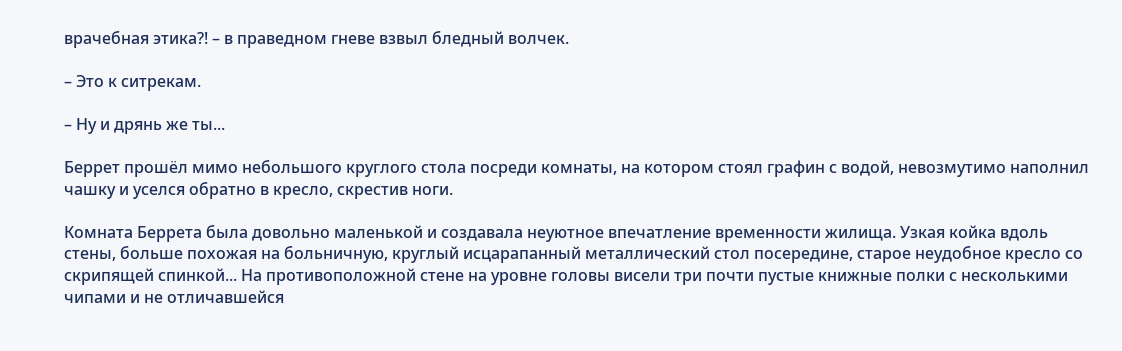врачебная этика?! – в праведном гневе взвыл бледный волчек.

– Это к ситрекам.

– Ну и дрянь же ты...

Беррет прошёл мимо небольшого круглого стола посреди комнаты, на котором стоял графин с водой, невозмутимо наполнил чашку и уселся обратно в кресло, скрестив ноги.

Комната Беррета была довольно маленькой и создавала неуютное впечатление временности жилища. Узкая койка вдоль стены, больше похожая на больничную, круглый исцарапанный металлический стол посередине, старое неудобное кресло со скрипящей спинкой... На противоположной стене на уровне головы висели три почти пустые книжные полки с несколькими чипами и не отличавшейся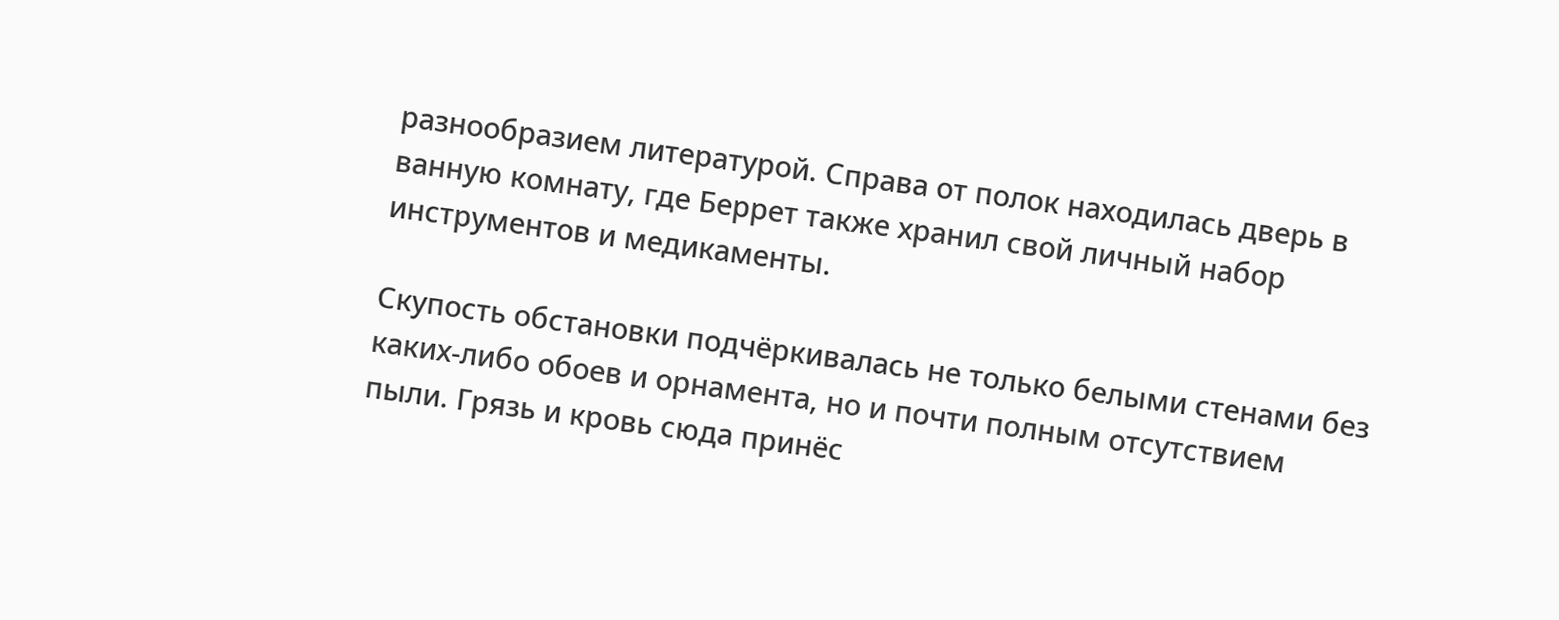разнообразием литературой. Справа от полок находилась дверь в ванную комнату, где Беррет также хранил свой личный набор инструментов и медикаменты.

Скупость обстановки подчёркивалась не только белыми стенами без каких-либо обоев и орнамента, но и почти полным отсутствием пыли. Грязь и кровь сюда принёс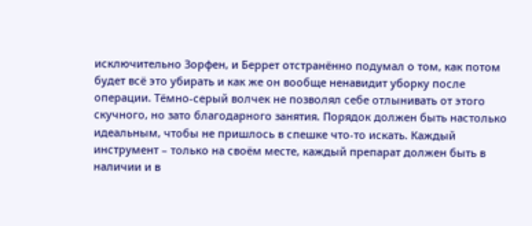исключительно Зорфен, и Беррет отстранённо подумал о том, как потом будет всё это убирать и как же он вообще ненавидит уборку после операции. Тёмно-серый волчек не позволял себе отлынивать от этого скучного, но зато благодарного занятия. Порядок должен быть настолько идеальным, чтобы не пришлось в спешке что-то искать. Каждый инструмент – только на своём месте, каждый препарат должен быть в наличии и в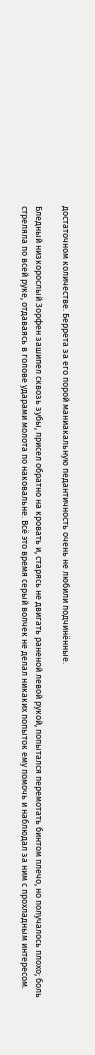достаточном количестве. Беррета за его порой маниакальную педантичность очень не любили подчинённые.

Бледный низкорослый Зорфен зашипел сквозь зубы, присел обратно на кровать и, старясь не двигать раненой левой рукой, попытался перемотать бинтом плечо, но получалось плохо; боль стреляла по всей руке, отдаваясь в голове ударами молота по наковальне. Всё это время серый волчек не делал никаких попыток ему помочь и наблюдал за ним с прохладным интересом.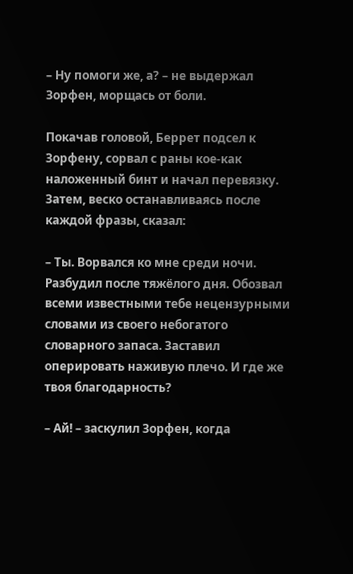– Ну помоги же, а? – не выдержал Зорфен, морщась от боли.

Покачав головой, Беррет подсел к Зорфену, сорвал с раны кое-как наложенный бинт и начал перевязку. Затем, веско останавливаясь после каждой фразы, сказал:

– Ты. Ворвался ко мне среди ночи. Разбудил после тяжёлого дня. Обозвал всеми известными тебе нецензурными словами из своего небогатого словарного запаса. Заставил оперировать наживую плечо. И где же твоя благодарность?

– Ай! – заскулил Зорфен, когда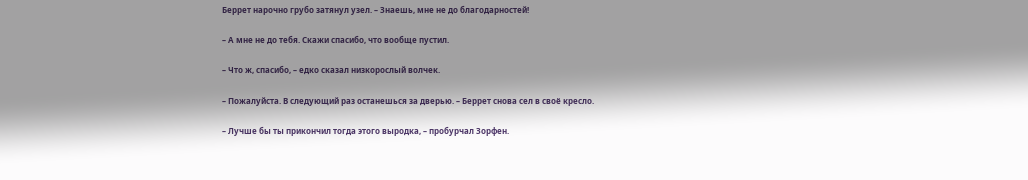Беррет нарочно грубо затянул узел. – Знаешь, мне не до благодарностей!

– А мне не до тебя. Скажи спасибо, что вообще пустил.

– Что ж, спасибо, – едко сказал низкорослый волчек.

– Пожалуйста. В следующий раз останешься за дверью. – Беррет снова сел в своё кресло.

– Лучше бы ты прикончил тогда этого выродка, – пробурчал Зорфен.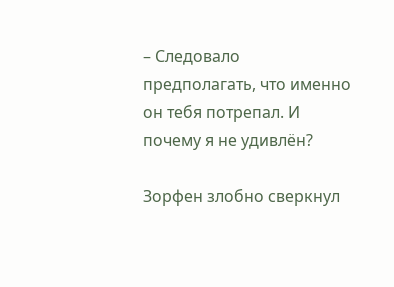– Следовало предполагать, что именно он тебя потрепал. И почему я не удивлён?

Зорфен злобно сверкнул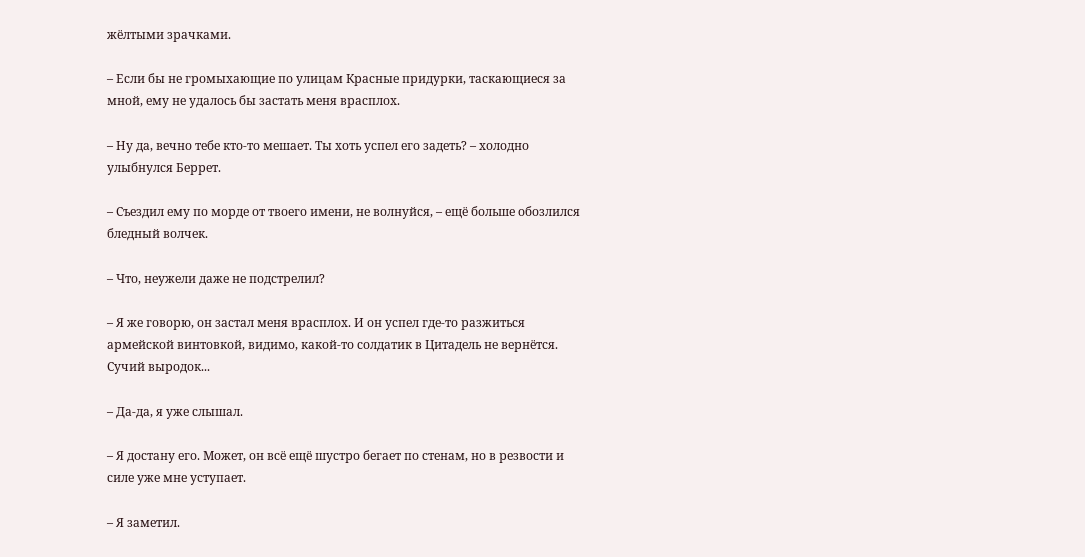жёлтыми зрачками.

– Если бы не громыхающие по улицам Красные придурки, таскающиеся за мной, ему не удалось бы застать меня врасплох.

– Ну да, вечно тебе кто-то мешает. Ты хоть успел его задеть? – холодно улыбнулся Беррет.

– Съездил ему по морде от твоего имени, не волнуйся, – ещё больше обозлился бледный волчек.

– Что, неужели даже не подстрелил?

– Я же говорю, он застал меня врасплох. И он успел где-то разжиться армейской винтовкой, видимо, какой-то солдатик в Цитадель не вернётся. Сучий выродок...

– Да-да, я уже слышал.

– Я достану его. Может, он всё ещё шустро бегает по стенам, но в резвости и силе уже мне уступает.

– Я заметил.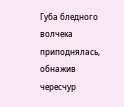Губа бледного волчека приподнялась, обнажив чересчур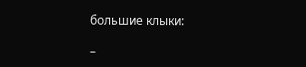большие клыки:

–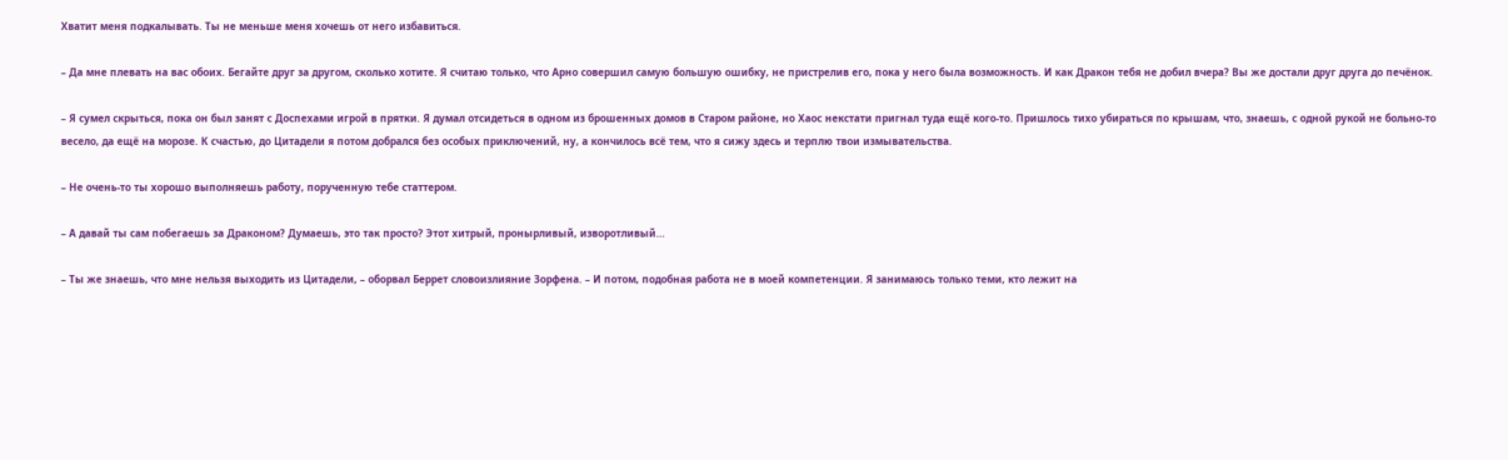Хватит меня подкалывать. Ты не меньше меня хочешь от него избавиться.

– Да мне плевать на вас обоих. Бегайте друг за другом, сколько хотите. Я считаю только, что Арно совершил самую большую ошибку, не пристрелив его, пока у него была возможность. И как Дракон тебя не добил вчера? Вы же достали друг друга до печёнок.

– Я сумел скрыться, пока он был занят с Доспехами игрой в прятки. Я думал отсидеться в одном из брошенных домов в Старом районе, но Хаос некстати пригнал туда ещё кого-то. Пришлось тихо убираться по крышам, что, знаешь, с одной рукой не больно-то весело, да ещё на морозе. К счастью, до Цитадели я потом добрался без особых приключений, ну, а кончилось всё тем, что я сижу здесь и терплю твои измывательства.

– Не очень-то ты хорошо выполняешь работу, порученную тебе статтером.

– А давай ты сам побегаешь за Драконом? Думаешь, это так просто? Этот хитрый, пронырливый, изворотливый...

– Ты же знаешь, что мне нельзя выходить из Цитадели, – оборвал Беррет словоизлияние Зорфена. – И потом, подобная работа не в моей компетенции. Я занимаюсь только теми, кто лежит на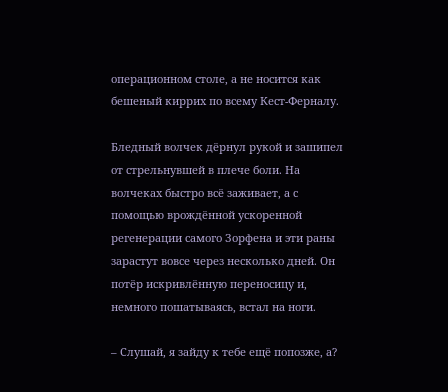операционном столе, а не носится как бешеный киррих по всему Кест-Ферналу.

Бледный волчек дёрнул рукой и зашипел от стрельнувшей в плече боли. На волчеках быстро всё заживает, а с помощью врождённой ускоренной регенерации самого Зорфена и эти раны зарастут вовсе через несколько дней. Он потёр искривлённую переносицу и, немного пошатываясь, встал на ноги.

– Слушай, я зайду к тебе ещё попозже, а?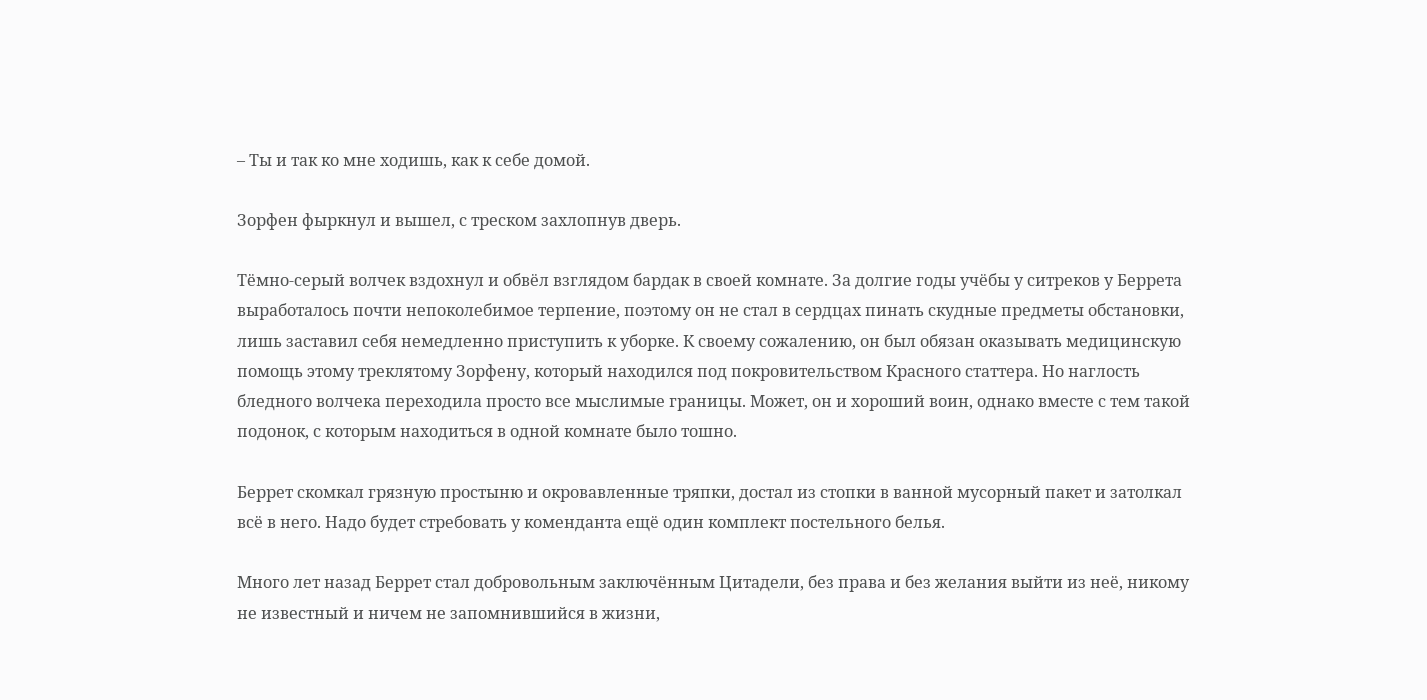– Ты и так ко мне ходишь, как к себе домой.

Зорфен фыркнул и вышел, с треском захлопнув дверь.

Тёмно-серый волчек вздохнул и обвёл взглядом бардак в своей комнате. За долгие годы учёбы у ситреков у Беррета выработалось почти непоколебимое терпение, поэтому он не стал в сердцах пинать скудные предметы обстановки, лишь заставил себя немедленно приступить к уборке. К своему сожалению, он был обязан оказывать медицинскую помощь этому треклятому Зорфену, который находился под покровительством Красного статтера. Но наглость бледного волчека переходила просто все мыслимые границы. Может, он и хороший воин, однако вместе с тем такой подонок, с которым находиться в одной комнате было тошно.

Беррет скомкал грязную простыню и окровавленные тряпки, достал из стопки в ванной мусорный пакет и затолкал всё в него. Надо будет стребовать у коменданта ещё один комплект постельного белья.

Много лет назад Беррет стал добровольным заключённым Цитадели, без права и без желания выйти из неё, никому не известный и ничем не запомнившийся в жизни,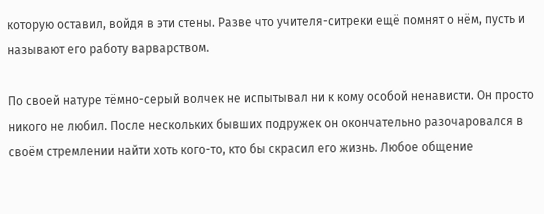которую оставил, войдя в эти стены. Разве что учителя-ситреки ещё помнят о нём, пусть и называют его работу варварством.

По своей натуре тёмно-серый волчек не испытывал ни к кому особой ненависти. Он просто никого не любил. После нескольких бывших подружек он окончательно разочаровался в своём стремлении найти хоть кого-то, кто бы скрасил его жизнь. Любое общение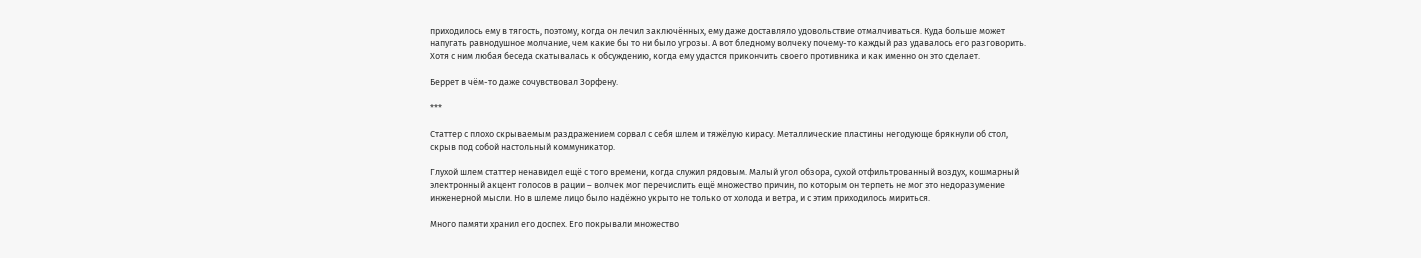приходилось ему в тягость, поэтому, когда он лечил заключённых, ему даже доставляло удовольствие отмалчиваться. Куда больше может напугать равнодушное молчание, чем какие бы то ни было угрозы. А вот бледному волчеку почему-то каждый раз удавалось его разговорить. Хотя с ним любая беседа скатывалась к обсуждению, когда ему удастся прикончить своего противника и как именно он это сделает.

Беррет в чём-то даже сочувствовал Зорфену.

***

Статтер с плохо скрываемым раздражением сорвал с себя шлем и тяжёлую кирасу. Металлические пластины негодующе брякнули об стол, скрыв под собой настольный коммуникатор.

Глухой шлем статтер ненавидел ещё с того времени, когда служил рядовым. Малый угол обзора, сухой отфильтрованный воздух, кошмарный электронный акцент голосов в рации – волчек мог перечислить ещё множество причин, по которым он терпеть не мог это недоразумение инженерной мысли. Но в шлеме лицо было надёжно укрыто не только от холода и ветра, и с этим приходилось мириться.

Много памяти хранил его доспех. Его покрывали множество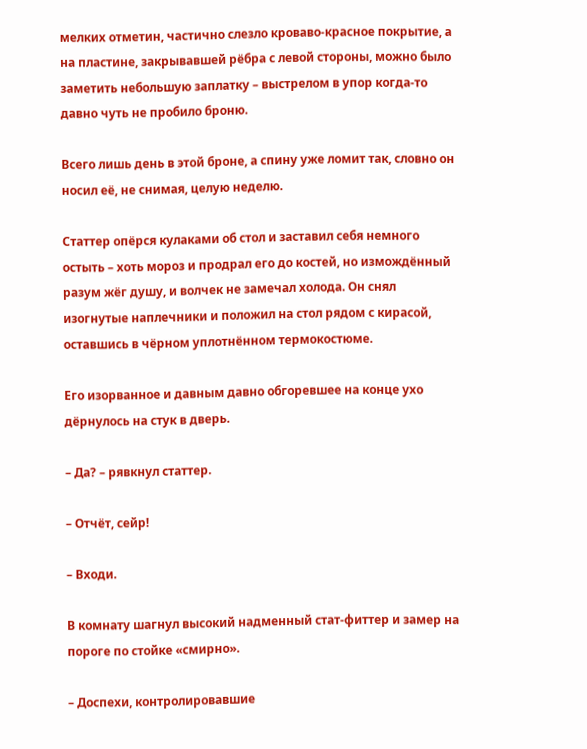мелких отметин, частично слезло кроваво-красное покрытие, а на пластине, закрывавшей рёбра с левой стороны, можно было заметить небольшую заплатку – выстрелом в упор когда-то давно чуть не пробило броню.

Всего лишь день в этой броне, а спину уже ломит так, словно он носил её, не снимая, целую неделю.

Статтер опёрся кулаками об стол и заставил себя немного остыть – хоть мороз и продрал его до костей, но измождённый разум жёг душу, и волчек не замечал холода. Он снял изогнутые наплечники и положил на стол рядом с кирасой, оставшись в чёрном уплотнённом термокостюме.

Его изорванное и давным давно обгоревшее на конце ухо дёрнулось на стук в дверь.

– Да? – рявкнул статтер.

– Отчёт, сейр!

– Входи.

В комнату шагнул высокий надменный стат-фиттер и замер на пороге по стойке «смирно».

– Доспехи, контролировавшие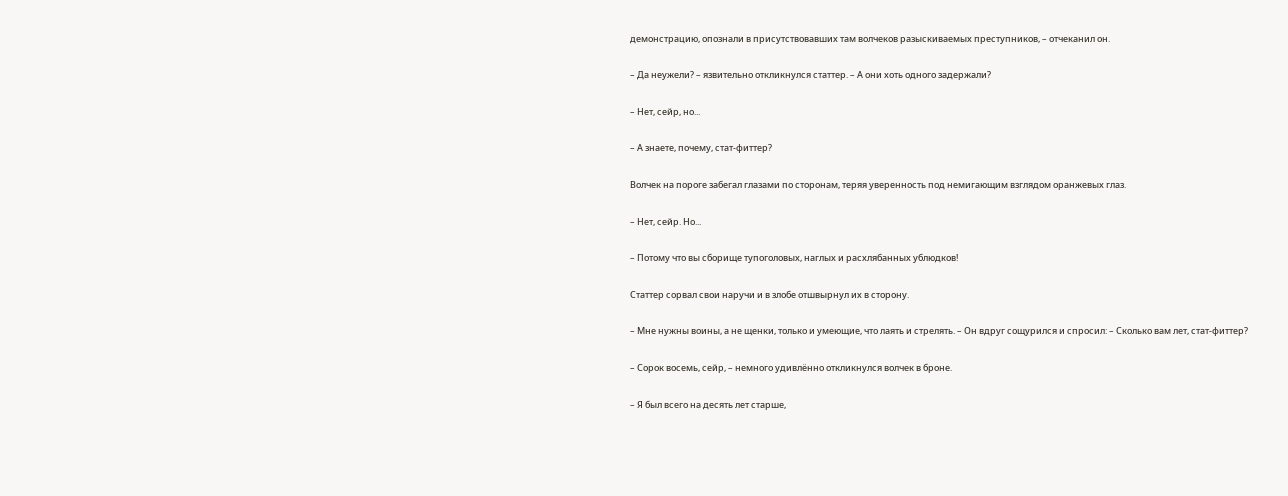демонстрацию, опознали в присутствовавших там волчеков разыскиваемых преступников, – отчеканил он.

– Да неужели? – язвительно откликнулся статтер. – А они хоть одного задержали?

– Нет, сейр, но...

– А знаете, почему, стат-фиттер?

Волчек на пороге забегал глазами по сторонам, теряя уверенность под немигающим взглядом оранжевых глаз.

– Нет, сейр. Но...

– Потому что вы сборище тупоголовых, наглых и расхлябанных ублюдков!

Статтер сорвал свои наручи и в злобе отшвырнул их в сторону.

– Мне нужны воины, а не щенки, только и умеющие, что лаять и стрелять. – Он вдруг сощурился и спросил: – Сколько вам лет, стат-фиттер?

– Сорок восемь, сейр, – немного удивлённо откликнулся волчек в броне.

– Я был всего на десять лет старше,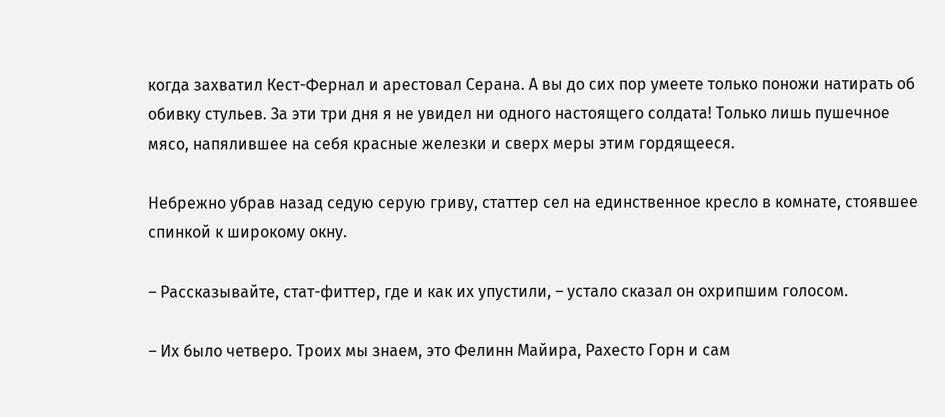когда захватил Кест-Фернал и арестовал Серана. А вы до сих пор умеете только поножи натирать об обивку стульев. За эти три дня я не увидел ни одного настоящего солдата! Только лишь пушечное мясо, напялившее на себя красные железки и сверх меры этим гордящееся.

Небрежно убрав назад седую серую гриву, статтер сел на единственное кресло в комнате, стоявшее спинкой к широкому окну.

– Рассказывайте, стат-фиттер, где и как их упустили, – устало сказал он охрипшим голосом.

– Их было четверо. Троих мы знаем, это Фелинн Майира, Рахесто Горн и сам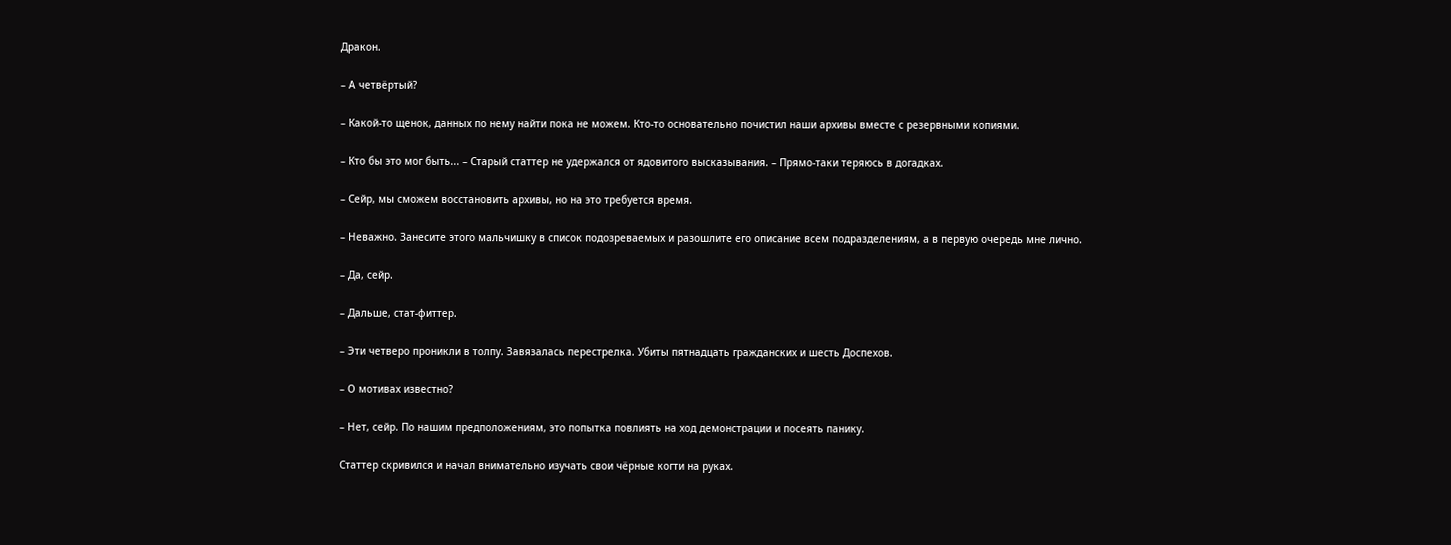Дракон.

– А четвёртый?

– Какой-то щенок, данных по нему найти пока не можем. Кто-то основательно почистил наши архивы вместе с резервными копиями.

– Кто бы это мог быть... – Старый статтер не удержался от ядовитого высказывания. – Прямо-таки теряюсь в догадках.

– Сейр, мы сможем восстановить архивы, но на это требуется время.

– Неважно. Занесите этого мальчишку в список подозреваемых и разошлите его описание всем подразделениям, а в первую очередь мне лично.

– Да, сейр.

– Дальше, стат-фиттер.

– Эти четверо проникли в толпу. Завязалась перестрелка. Убиты пятнадцать гражданских и шесть Доспехов.

– О мотивах известно?

– Нет, сейр. По нашим предположениям, это попытка повлиять на ход демонстрации и посеять панику.

Статтер скривился и начал внимательно изучать свои чёрные когти на руках.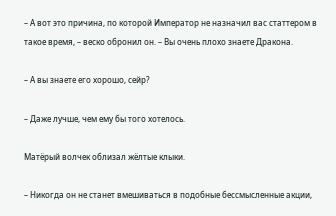– А вот это причина, по которой Император не назначил вас статтером в такое время, – веско обронил он. – Вы очень плохо знаете Дракона.

– А вы знаете его хорошо, сейр?

– Даже лучше, чем ему бы того хотелось.

Матёрый волчек облизал жёлтые клыки.

– Никогда он не станет вмешиваться в подобные бессмысленные акции,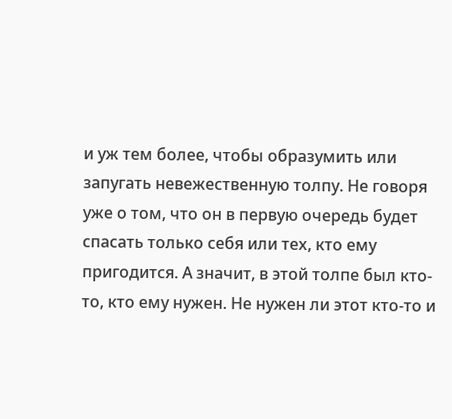и уж тем более, чтобы образумить или запугать невежественную толпу. Не говоря уже о том, что он в первую очередь будет спасать только себя или тех, кто ему пригодится. А значит, в этой толпе был кто-то, кто ему нужен. Не нужен ли этот кто-то и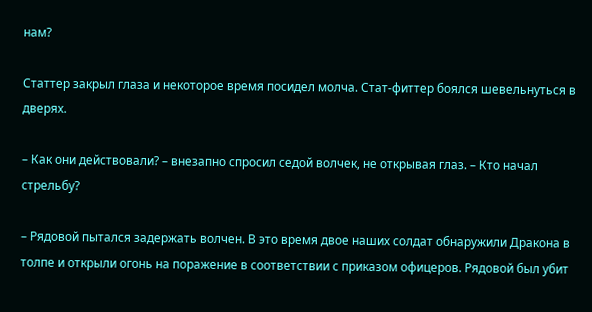нам?

Статтер закрыл глаза и некоторое время посидел молча. Стат-фиттер боялся шевельнуться в дверях.

– Как они действовали? – внезапно спросил седой волчек, не открывая глаз. – Кто начал стрельбу?

– Рядовой пытался задержать волчен. В это время двое наших солдат обнаружили Дракона в толпе и открыли огонь на поражение в соответствии с приказом офицеров. Рядовой был убит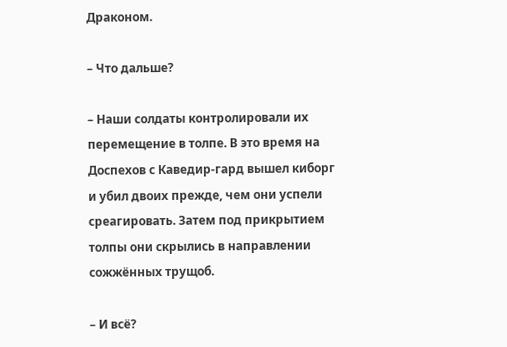Драконом.

– Что дальше?

– Наши солдаты контролировали их перемещение в толпе. В это время на Доспехов с Каведир-гард вышел киборг и убил двоих прежде, чем они успели среагировать. Затем под прикрытием толпы они скрылись в направлении сожжённых трущоб.

– И всё?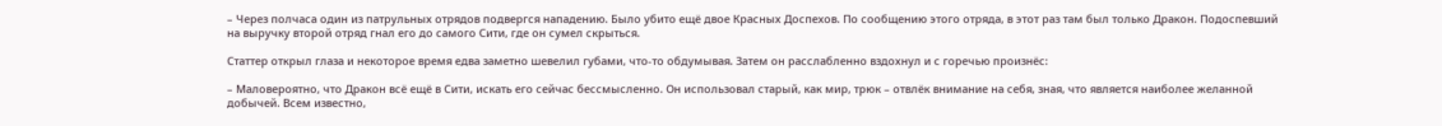– Через полчаса один из патрульных отрядов подвергся нападению. Было убито ещё двое Красных Доспехов. По сообщению этого отряда, в этот раз там был только Дракон. Подоспевший на выручку второй отряд гнал его до самого Сити, где он сумел скрыться.

Статтер открыл глаза и некоторое время едва заметно шевелил губами, что-то обдумывая. Затем он расслабленно вздохнул и с горечью произнёс:

– Маловероятно, что Дракон всё ещё в Сити, искать его сейчас бессмысленно. Он использовал старый, как мир, трюк – отвлёк внимание на себя, зная, что является наиболее желанной добычей. Всем известно,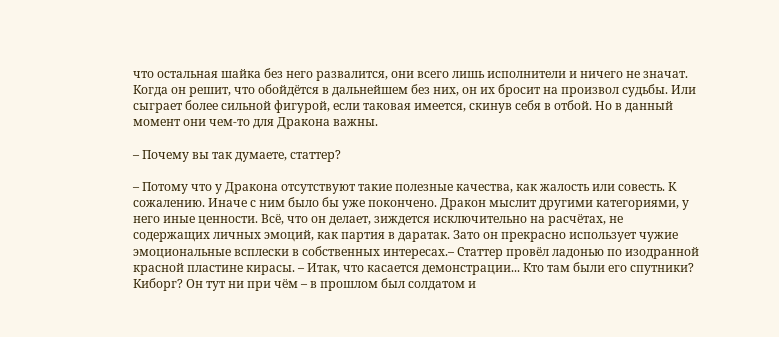что остальная шайка без него развалится, они всего лишь исполнители и ничего не значат. Когда он решит, что обойдётся в дальнейшем без них, он их бросит на произвол судьбы. Или сыграет более сильной фигурой, если таковая имеется, скинув себя в отбой. Но в данный момент они чем-то для Дракона важны.

– Почему вы так думаете, статтер?

– Потому что у Дракона отсутствуют такие полезные качества, как жалость или совесть. К сожалению. Иначе с ним было бы уже покончено. Дракон мыслит другими категориями, у него иные ценности. Всё, что он делает, зиждется исключительно на расчётах, не содержащих личных эмоций, как партия в даратак. Зато он прекрасно использует чужие эмоциональные всплески в собственных интересах.– Статтер провёл ладонью по изодранной красной пластине кирасы. – Итак, что касается демонстрации... Кто там были его спутники? Киборг? Он тут ни при чём – в прошлом был солдатом и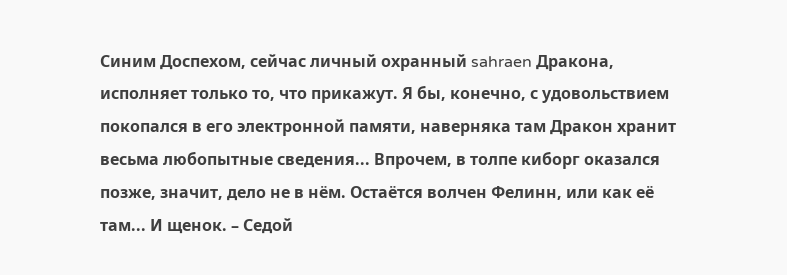Синим Доспехом, сейчас личный охранный sahraen Дракона, исполняет только то, что прикажут. Я бы, конечно, с удовольствием покопался в его электронной памяти, наверняка там Дракон хранит весьма любопытные сведения... Впрочем, в толпе киборг оказался позже, значит, дело не в нём. Остаётся волчен Фелинн, или как её там... И щенок. – Седой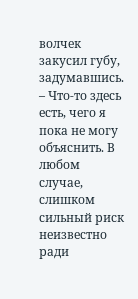волчек закусил губу, задумавшись. – Что-то здесь есть, чего я пока не могу объяснить. В любом случае, слишком сильный риск неизвестно ради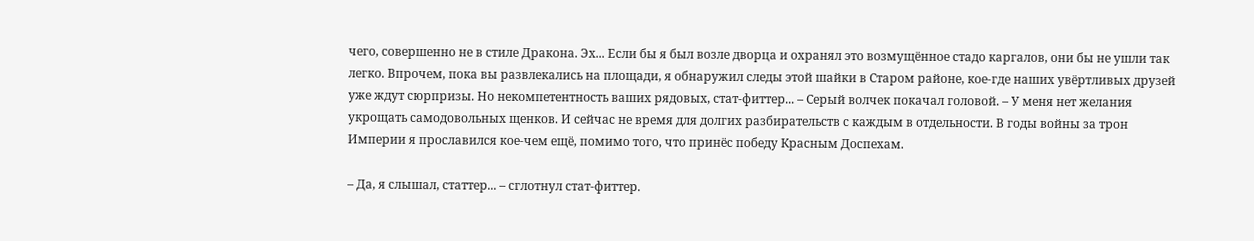чего, совершенно не в стиле Дракона. Эх... Если бы я был возле дворца и охранял это возмущённое стадо каргалов, они бы не ушли так легко. Впрочем, пока вы развлекались на площади, я обнаружил следы этой шайки в Старом районе, кое-где наших увёртливых друзей уже ждут сюрпризы. Но некомпетентность ваших рядовых, стат-фиттер... – Серый волчек покачал головой. – У меня нет желания укрощать самодовольных щенков. И сейчас не время для долгих разбирательств с каждым в отдельности. В годы войны за трон Империи я прославился кое-чем ещё, помимо того, что принёс победу Красным Доспехам.

– Да, я слышал, статтер... – сглотнул стат-фиттер.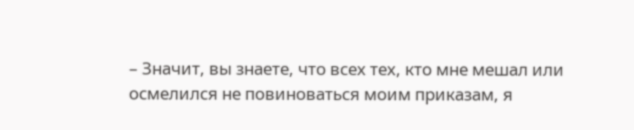– Значит, вы знаете, что всех тех, кто мне мешал или осмелился не повиноваться моим приказам, я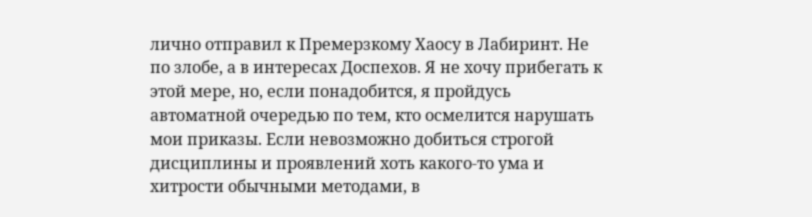лично отправил к Премерзкому Хаосу в Лабиринт. Не по злобе, а в интересах Доспехов. Я не хочу прибегать к этой мере, но, если понадобится, я пройдусь автоматной очередью по тем, кто осмелится нарушать мои приказы. Если невозможно добиться строгой дисциплины и проявлений хоть какого-то ума и хитрости обычными методами, в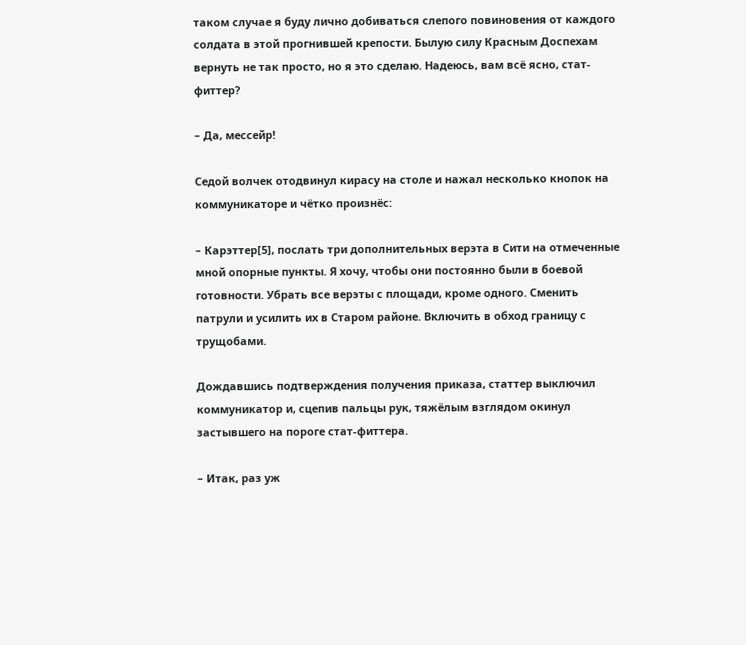таком случае я буду лично добиваться слепого повиновения от каждого солдата в этой прогнившей крепости. Былую силу Красным Доспехам вернуть не так просто, но я это сделаю. Надеюсь, вам всё ясно, стат-фиттер?

– Да, мессейр!

Седой волчек отодвинул кирасу на столе и нажал несколько кнопок на коммуникаторе и чётко произнёс:

– Карэттер[5], послать три дополнительных верэта в Сити на отмеченные мной опорные пункты. Я хочу, чтобы они постоянно были в боевой готовности. Убрать все верэты с площади, кроме одного. Сменить патрули и усилить их в Старом районе. Включить в обход границу с трущобами.

Дождавшись подтверждения получения приказа, статтер выключил коммуникатор и, сцепив пальцы рук, тяжёлым взглядом окинул застывшего на пороге стат-фиттера.

– Итак, раз уж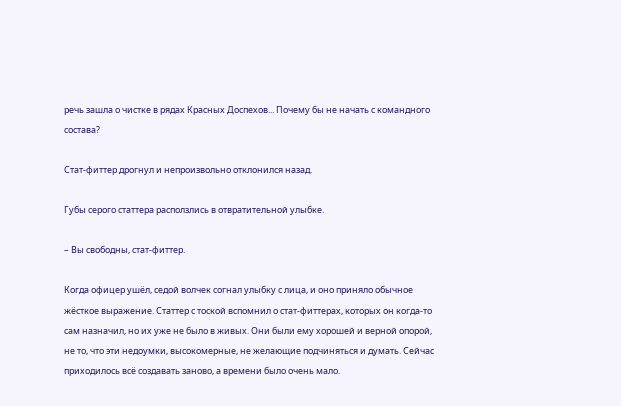речь зашла о чистке в рядах Красных Доспехов... Почему бы не начать с командного состава?

Стат-фиттер дрогнул и непроизвольно отклонился назад.

Губы серого статтера расползлись в отвратительной улыбке.

– Вы свободны, стат-фиттер.

Когда офицер ушёл, седой волчек согнал улыбку с лица, и оно приняло обычное жёсткое выражение. Статтер с тоской вспомнил о стат-фиттерах, которых он когда-то сам назначил, но их уже не было в живых. Они были ему хорошей и верной опорой, не то, что эти недоумки, высокомерные, не желающие подчиняться и думать. Сейчас приходилось всё создавать заново, а времени было очень мало.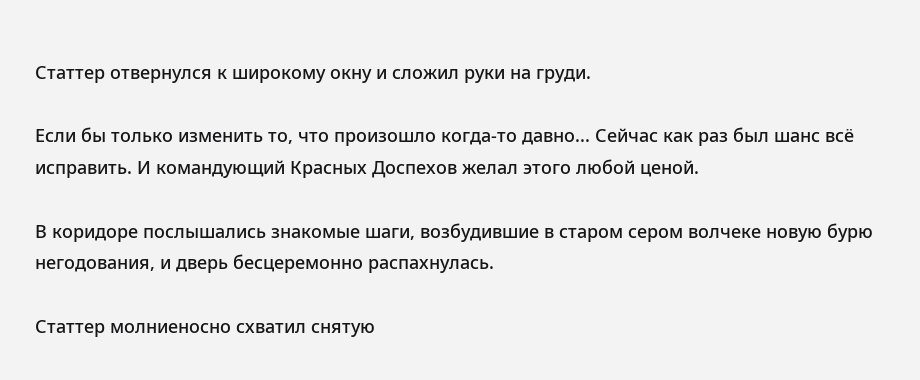Статтер отвернулся к широкому окну и сложил руки на груди.

Если бы только изменить то, что произошло когда-то давно... Сейчас как раз был шанс всё исправить. И командующий Красных Доспехов желал этого любой ценой.

В коридоре послышались знакомые шаги, возбудившие в старом сером волчеке новую бурю негодования, и дверь бесцеремонно распахнулась.

Статтер молниеносно схватил снятую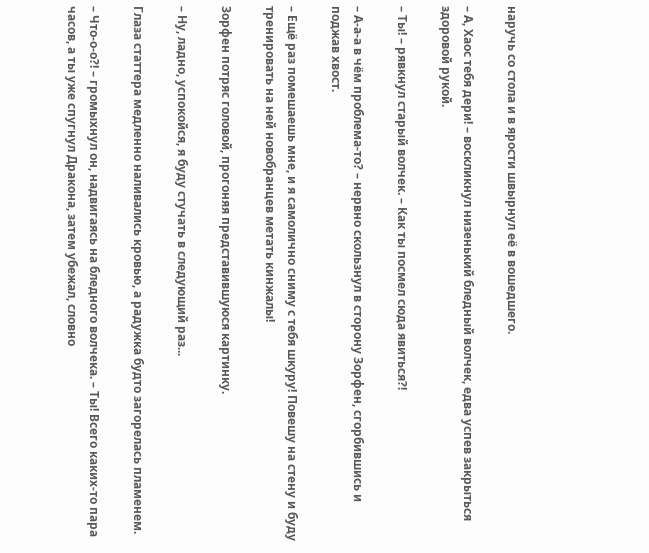наручь со стола и в ярости швырнул её в вошедшего.

– А, Хаос тебя дери! – воскликнул низенький бледный волчек, едва успев закрыться здоровой рукой.

– Ты! – рявкнул старый волчек. – Как ты посмел сюда явиться?!

– А-а-а в чём проблема-то? – нервно скользнул в сторону Зорфен, сгорбившись и поджав хвост.

– Ещё раз помешаешь мне, и я самолично сниму с тебя шкуру! Повешу на стену и буду тренировать на ней новобранцев метать кинжалы!

Зорфен потряс головой, прогоняя представившуюся картинку.

– Ну, ладно, успокойся, я буду стучать в следующий раз...

Глаза статтера медленно наливались кровью, а радужка будто загорелась пламенем.

– Что-о-о?! – громыхнул он, надвигаясь на бледного волчека. – Ты! Всего каких-то пара часов, а ты уже спугнул Дракона, затем убежал, словно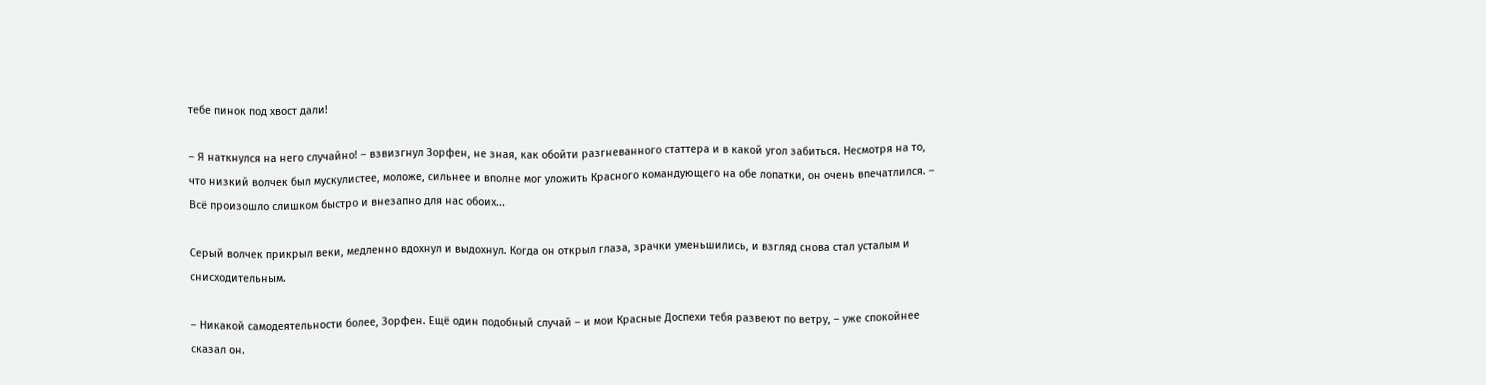тебе пинок под хвост дали!

– Я наткнулся на него случайно! – взвизгнул Зорфен, не зная, как обойти разгневанного статтера и в какой угол забиться. Несмотря на то, что низкий волчек был мускулистее, моложе, сильнее и вполне мог уложить Красного командующего на обе лопатки, он очень впечатлился. – Всё произошло слишком быстро и внезапно для нас обоих...

Серый волчек прикрыл веки, медленно вдохнул и выдохнул. Когда он открыл глаза, зрачки уменьшились, и взгляд снова стал усталым и снисходительным.

– Никакой самодеятельности более, Зорфен. Ещё один подобный случай – и мои Красные Доспехи тебя развеют по ветру, – уже спокойнее сказал он.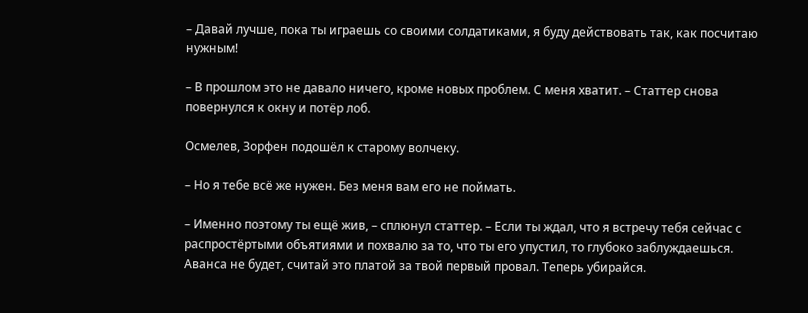– Давай лучше, пока ты играешь со своими солдатиками, я буду действовать так, как посчитаю нужным!

– В прошлом это не давало ничего, кроме новых проблем. С меня хватит. – Статтер снова повернулся к окну и потёр лоб.

Осмелев, Зорфен подошёл к старому волчеку.

– Но я тебе всё же нужен. Без меня вам его не поймать.

– Именно поэтому ты ещё жив, – сплюнул статтер. – Если ты ждал, что я встречу тебя сейчас с распростёртыми объятиями и похвалю за то, что ты его упустил, то глубоко заблуждаешься. Аванса не будет, считай это платой за твой первый провал. Теперь убирайся.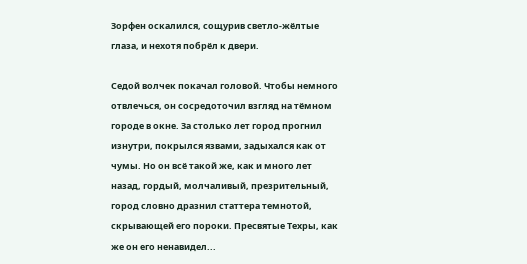Зорфен оскалился, сощурив светло-жёлтые глаза, и нехотя побрёл к двери.

Седой волчек покачал головой. Чтобы немного отвлечься, он сосредоточил взгляд на тёмном городе в окне. За столько лет город прогнил изнутри, покрылся язвами, задыхался как от чумы. Но он всё такой же, как и много лет назад, гордый, молчаливый, презрительный, город словно дразнил статтера темнотой, скрывающей его пороки. Пресвятые Техры, как же он его ненавидел...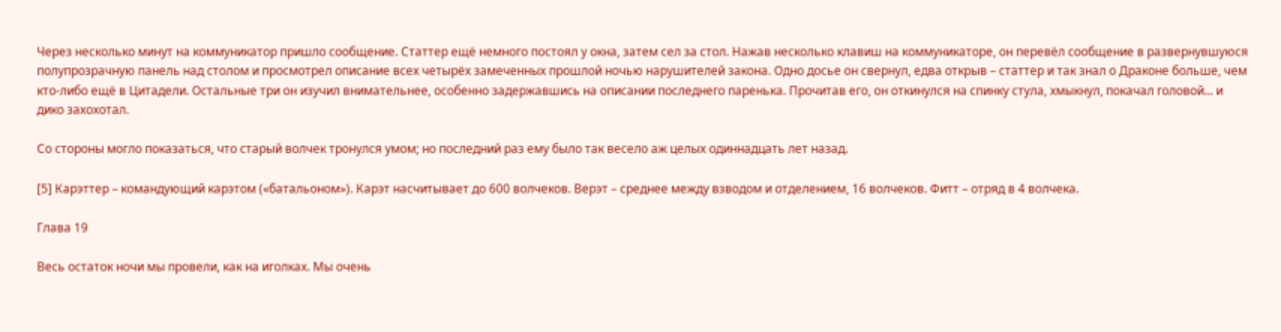Через несколько минут на коммуникатор пришло сообщение. Статтер ещё немного постоял у окна, затем сел за стол. Нажав несколько клавиш на коммуникаторе, он перевёл сообщение в развернувшуюся полупрозрачную панель над столом и просмотрел описание всех четырёх замеченных прошлой ночью нарушителей закона. Одно досье он свернул, едва открыв – статтер и так знал о Драконе больше, чем кто-либо ещё в Цитадели. Остальные три он изучил внимательнее, особенно задержавшись на описании последнего паренька. Прочитав его, он откинулся на спинку стула, хмыкнул, покачал головой... и дико захохотал.

Со стороны могло показаться, что старый волчек тронулся умом; но последний раз ему было так весело аж целых одиннадцать лет назад.

[5] Карэттер – командующий карэтом («батальоном»). Карэт насчитывает до 600 волчеков. Верэт – среднее между взводом и отделением, 16 волчеков. Фитт – отряд в 4 волчека.

Глава 19

Весь остаток ночи мы провели, как на иголках. Мы очень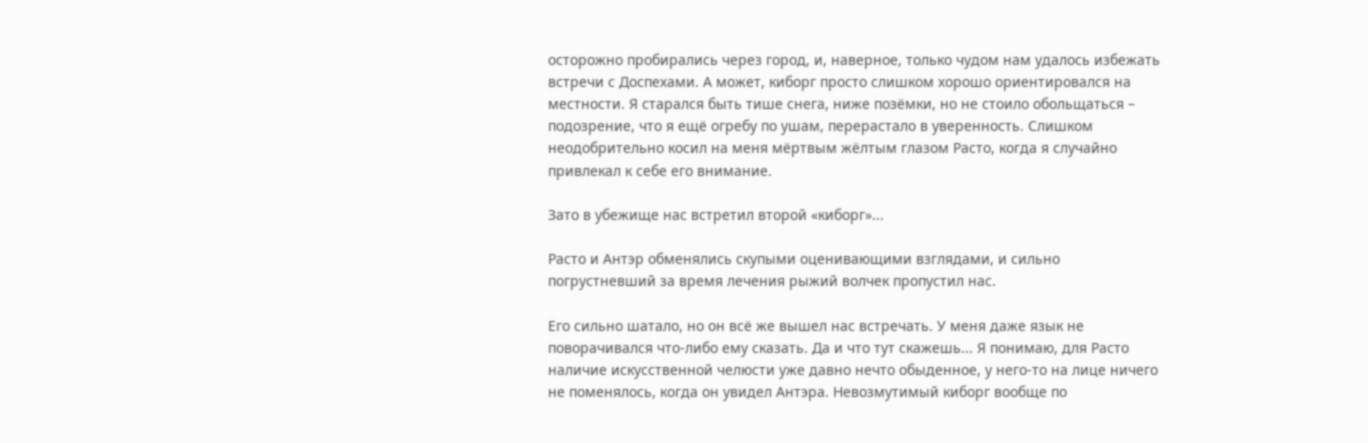осторожно пробирались через город, и, наверное, только чудом нам удалось избежать встречи с Доспехами. А может, киборг просто слишком хорошо ориентировался на местности. Я старался быть тише снега, ниже позёмки, но не стоило обольщаться – подозрение, что я ещё огребу по ушам, перерастало в уверенность. Слишком неодобрительно косил на меня мёртвым жёлтым глазом Расто, когда я случайно привлекал к себе его внимание.

Зато в убежище нас встретил второй «киборг»...

Расто и Антэр обменялись скупыми оценивающими взглядами, и сильно погрустневший за время лечения рыжий волчек пропустил нас.

Его сильно шатало, но он всё же вышел нас встречать. У меня даже язык не поворачивался что-либо ему сказать. Да и что тут скажешь... Я понимаю, для Расто наличие искусственной челюсти уже давно нечто обыденное, у него-то на лице ничего не поменялось, когда он увидел Антэра. Невозмутимый киборг вообще по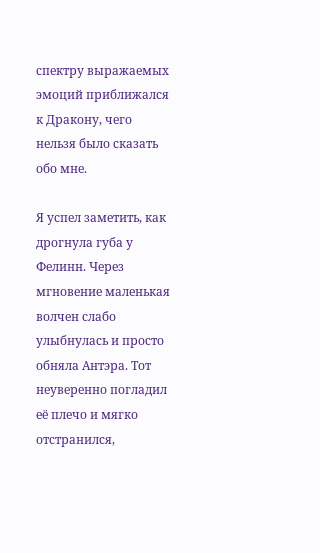спектру выражаемых эмоций приближался к Дракону, чего нельзя было сказать обо мне.

Я успел заметить, как дрогнула губа у Фелинн. Через мгновение маленькая волчен слабо улыбнулась и просто обняла Антэра. Тот неуверенно погладил её плечо и мягко отстранился,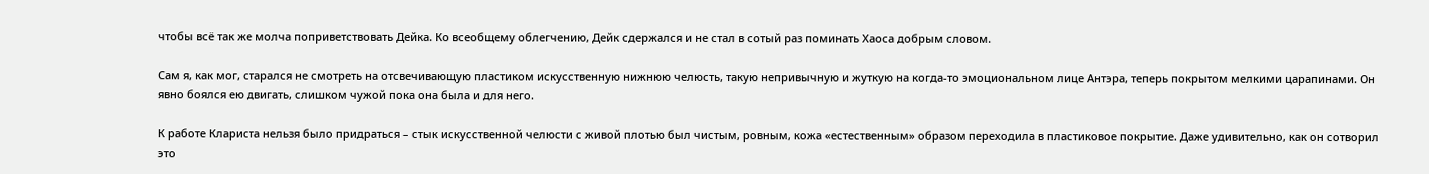чтобы всё так же молча поприветствовать Дейка. Ко всеобщему облегчению, Дейк сдержался и не стал в сотый раз поминать Хаоса добрым словом.

Сам я, как мог, старался не смотреть на отсвечивающую пластиком искусственную нижнюю челюсть, такую непривычную и жуткую на когда-то эмоциональном лице Антэра, теперь покрытом мелкими царапинами. Он явно боялся ею двигать, слишком чужой пока она была и для него.

К работе Клариста нельзя было придраться – стык искусственной челюсти с живой плотью был чистым, ровным, кожа «естественным» образом переходила в пластиковое покрытие. Даже удивительно, как он сотворил это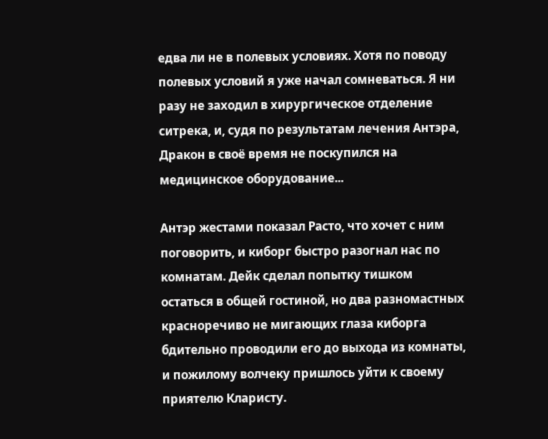едва ли не в полевых условиях. Хотя по поводу полевых условий я уже начал сомневаться. Я ни разу не заходил в хирургическое отделение ситрека, и, судя по результатам лечения Антэра, Дракон в своё время не поскупился на медицинское оборудование...

Антэр жестами показал Расто, что хочет с ним поговорить, и киборг быстро разогнал нас по комнатам. Дейк сделал попытку тишком остаться в общей гостиной, но два разномастных красноречиво не мигающих глаза киборга бдительно проводили его до выхода из комнаты, и пожилому волчеку пришлось уйти к своему приятелю Кларисту.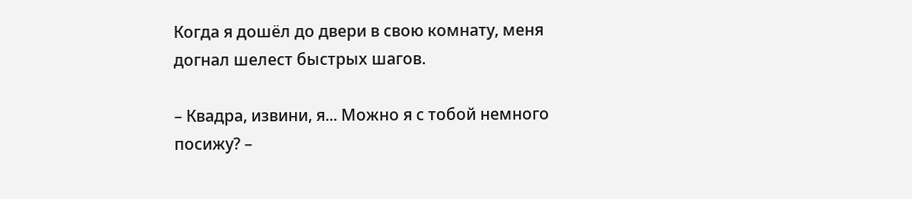Когда я дошёл до двери в свою комнату, меня догнал шелест быстрых шагов.

– Квадра, извини, я... Можно я с тобой немного посижу? –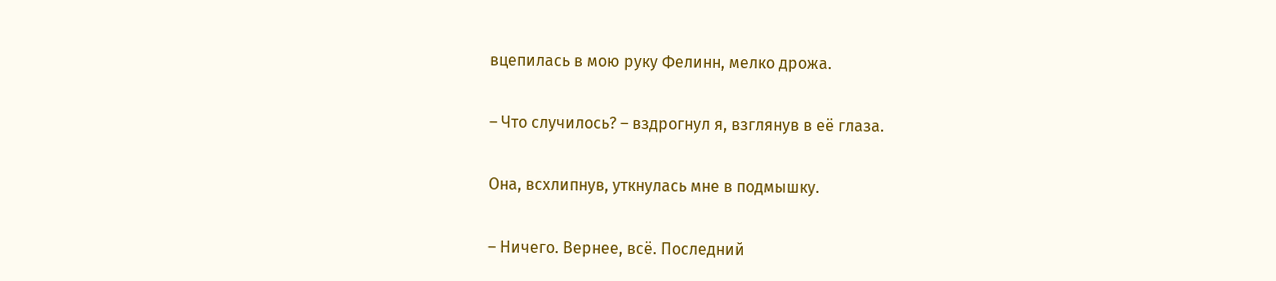вцепилась в мою руку Фелинн, мелко дрожа.

– Что случилось? – вздрогнул я, взглянув в её глаза.

Она, всхлипнув, уткнулась мне в подмышку.

– Ничего. Вернее, всё. Последний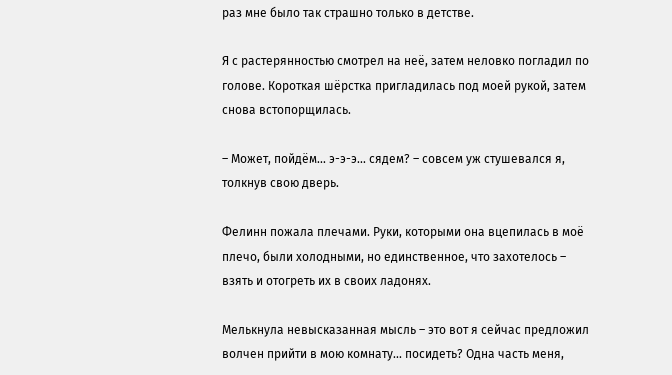раз мне было так страшно только в детстве.

Я с растерянностью смотрел на неё, затем неловко погладил по голове. Короткая шёрстка пригладилась под моей рукой, затем снова встопорщилась.

– Может, пойдём... э-э-э... сядем? – совсем уж стушевался я, толкнув свою дверь.

Фелинн пожала плечами. Руки, которыми она вцепилась в моё плечо, были холодными, но единственное, что захотелось – взять и отогреть их в своих ладонях.

Мелькнула невысказанная мысль – это вот я сейчас предложил волчен прийти в мою комнату... посидеть? Одна часть меня,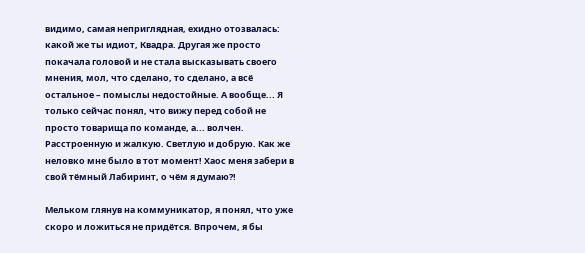видимо, самая неприглядная, ехидно отозвалась: какой же ты идиот, Квадра. Другая же просто покачала головой и не стала высказывать своего мнения, мол, что сделано, то сделано, а всё остальное – помыслы недостойные. А вообще... Я только сейчас понял, что вижу перед собой не просто товарища по команде, а... волчен. Расстроенную и жалкую. Светлую и добрую. Как же неловко мне было в тот момент! Хаос меня забери в свой тёмный Лабиринт, о чём я думаю?!

Мельком глянув на коммуникатор, я понял, что уже скоро и ложиться не придётся. Впрочем, я бы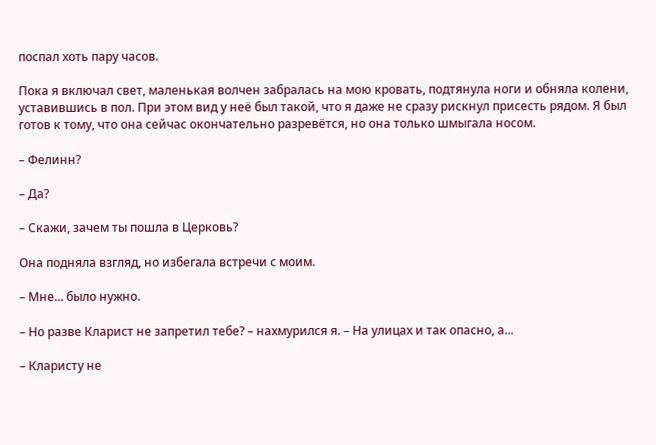поспал хоть пару часов.

Пока я включал свет, маленькая волчен забралась на мою кровать, подтянула ноги и обняла колени, уставившись в пол. При этом вид у неё был такой, что я даже не сразу рискнул присесть рядом. Я был готов к тому, что она сейчас окончательно разревётся, но она только шмыгала носом.

– Фелинн?

– Да?

– Скажи, зачем ты пошла в Церковь?

Она подняла взгляд, но избегала встречи с моим.

– Мне... было нужно.

– Но разве Кларист не запретил тебе? – нахмурился я. – На улицах и так опасно, а...

– Кларисту не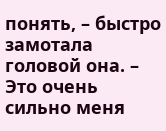понять, – быстро замотала головой она. – Это очень сильно меня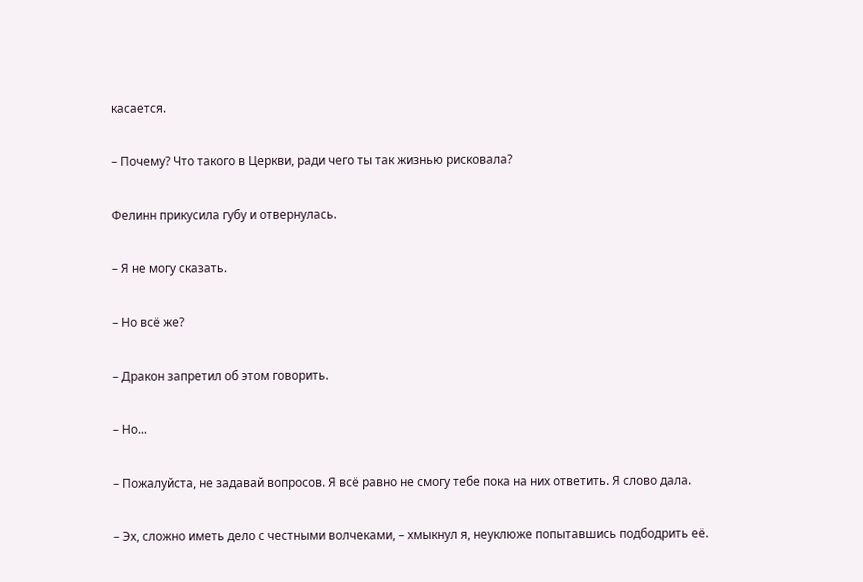касается.

– Почему? Что такого в Церкви, ради чего ты так жизнью рисковала?

Фелинн прикусила губу и отвернулась.

– Я не могу сказать.

– Но всё же?

– Дракон запретил об этом говорить.

– Но...

– Пожалуйста, не задавай вопросов. Я всё равно не смогу тебе пока на них ответить. Я слово дала.

– Эх, сложно иметь дело с честными волчеками, – хмыкнул я, неуклюже попытавшись подбодрить её.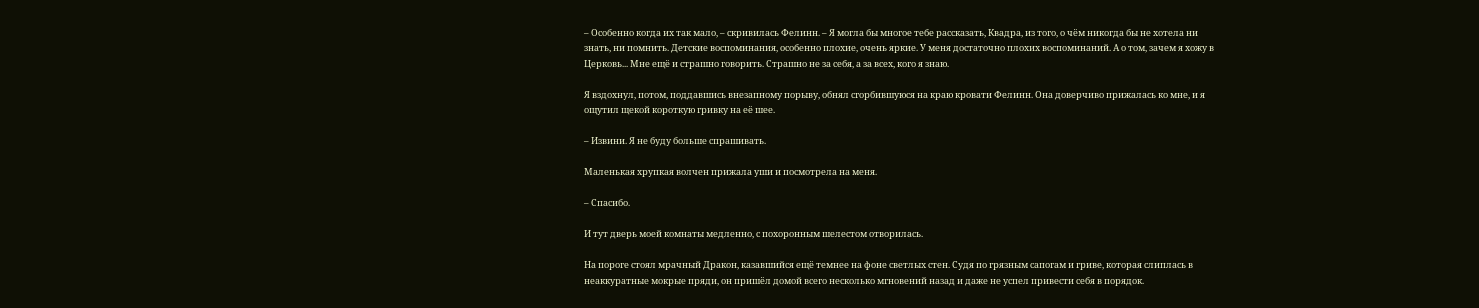– Особенно когда их так мало, – скривилась Фелинн. – Я могла бы многое тебе рассказать, Квадра, из того, о чём никогда бы не хотела ни знать, ни помнить. Детские воспоминания, особенно плохие, очень яркие. У меня достаточно плохих воспоминаний. А о том, зачем я хожу в Церковь... Мне ещё и страшно говорить. Страшно не за себя, а за всех, кого я знаю.

Я вздохнул, потом, поддавшись внезапному порыву, обнял сгорбившуюся на краю кровати Фелинн. Она доверчиво прижалась ко мне, и я ощутил щекой короткую гривку на её шее.

– Извини. Я не буду больше спрашивать.

Маленькая хрупкая волчен прижала уши и посмотрела на меня.

– Спасибо.

И тут дверь моей комнаты медленно, с похоронным шелестом отворилась.

На пороге стоял мрачный Дракон, казавшийся ещё темнее на фоне светлых стен. Судя по грязным сапогам и гриве, которая слиплась в неаккуратные мокрые пряди, он пришёл домой всего несколько мгновений назад и даже не успел привести себя в порядок.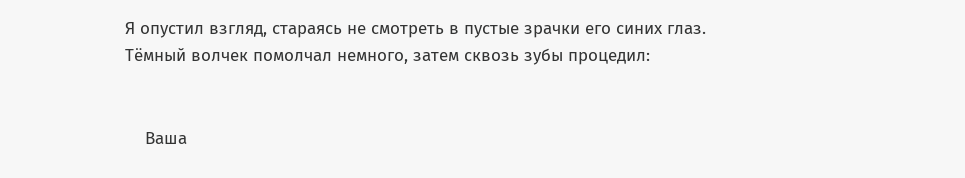Я опустил взгляд, стараясь не смотреть в пустые зрачки его синих глаз. Тёмный волчек помолчал немного, затем сквозь зубы процедил:


    Ваша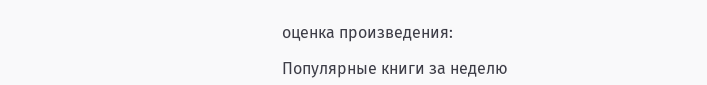оценка произведения:

Популярные книги за неделю